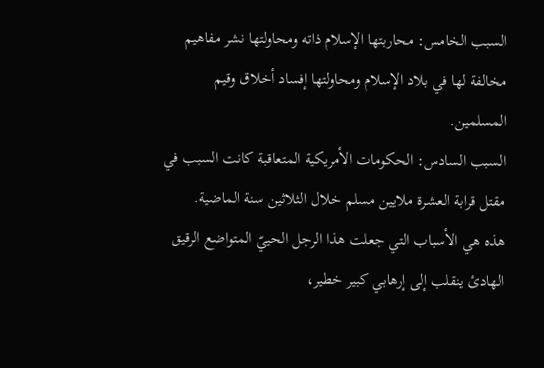السبب الخامس: محاربتها الإسلام ذاته ومحاولتها نشر مفاهيم مخالفة لها في بلاد الإسلام ومحاولتها إفساد أخلاق وقيم المسلمين.
السبب السادس: الحكومات الأمريكية المتعاقبة كانت السبب في مقتل قرابة العشرة ملايين مسلم خلال الثلاثين سنة الماضية.
هذه هي الأسباب التي جعلت هذا الرجل الحييّ المتواضع الرقيق الهادئ ينقلب إلى إرهابي كبير خطير،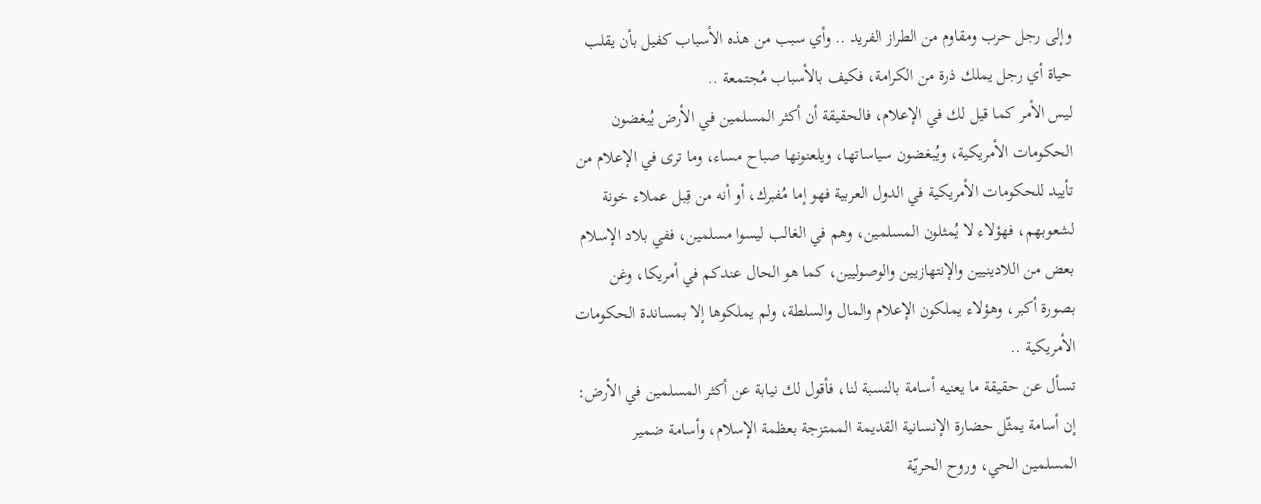وإلى رجل حرب ومقاوم من الطراز الفريد .. وأي سبب من هذه الأسباب كفيل بأن يقلب حياة أي رجل يملك ذرة من الكرامة، فكيف بالأسباب مُجتمعة ..
ليس الأمر كما قيل لك في الإعلام، فالحقيقة أن أكثر المسلمين في الأرض يُبغضون الحكومات الأمريكية، ويُبغضون سياساتها، ويلعنونها صباح مساء، وما ترى في الإعلام من تأييد للحكومات الأمريكية في الدول العربية فهو إما مُفبرك، أو أنه من قِبل عملاء خونة لشعوبهم، فهؤلاء لا يُمثلون المسلمين، وهم في الغالب ليسوا مسلمين، ففي بلاد الإسلام بعض من اللادينيين والإنتهازيين والوصوليين، كما هو الحال عندكم في أمريكا، وغن بصورة أكبر، وهؤلاء يملكون الإعلام والمال والسلطة، ولم يملكوها إلا بمساندة الحكومات الأمريكية ..
تسأل عن حقيقة ما يعنيه أسامة بالنسبة لنا، فأقول لك نيابة عن أكثر المسلمين في الأرض:
إن أسامة يمثّل حضارة الإنسانية القديمة الممتزجة بعظمة الإسلام، وأسامة ضمير المسلمين الحي، وروح الحريّة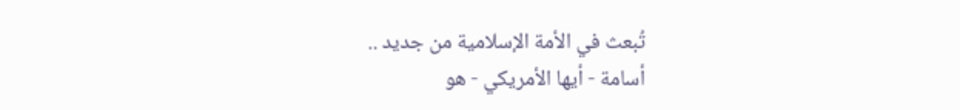تُبعث في الأمة الإسلامية من جديد ..
أسامة - أيها الأمريكي - هو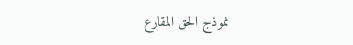نموذج الحق المقارع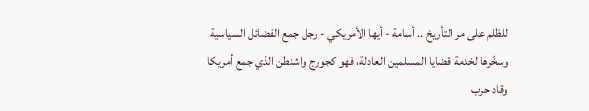للظلم على مر التأريخ .. أسامة - أيها الأمريكي - رجل جمع الفضائل السياسية وسخّرها لخدمة قضايا المسلمين العادلة، فهو كجورج واشنطن الذي جمع أمريكا وقاد حرب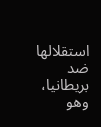استقلالها ضد بريطانيا، وهو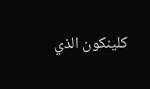كلينكون الذي